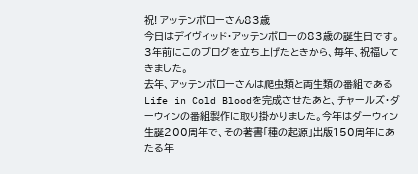祝! アッテンボローさん83歳
今日はデイヴィッド・アッテンボローの83歳の誕生日です。3年前にこのブログを立ち上げたときから、毎年、祝福してきました。
去年、アッテンボローさんは爬虫類と両生類の番組であるLife in Cold Bloodを完成させたあと、チャールズ・ダーウィンの番組製作に取り掛かりました。今年はダーウィン生誕200周年で、その著書「種の起源」出版150周年にあたる年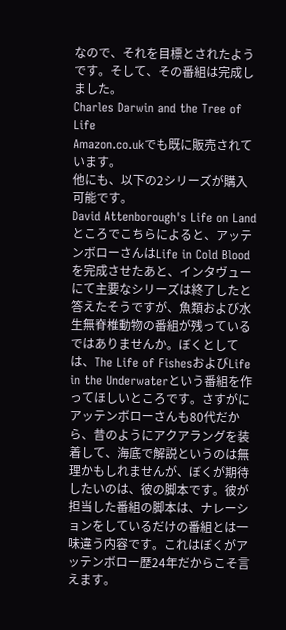なので、それを目標とされたようです。そして、その番組は完成しました。
Charles Darwin and the Tree of Life
Amazon.co.ukでも既に販売されています。
他にも、以下の2シリーズが購入可能です。
David Attenborough's Life on Land
ところでこちらによると、アッテンボローさんはLife in Cold Bloodを完成させたあと、インタヴューにて主要なシリーズは終了したと答えたそうですが、魚類および水生無脊椎動物の番組が残っているではありませんか。ぼくとしては、The Life of FishesおよびLife in the Underwaterという番組を作ってほしいところです。さすがにアッテンボローさんも80代だから、昔のようにアクアラングを装着して、海底で解説というのは無理かもしれませんが、ぼくが期待したいのは、彼の脚本です。彼が担当した番組の脚本は、ナレーションをしているだけの番組とは一味違う内容です。これはぼくがアッテンボロー歴24年だからこそ言えます。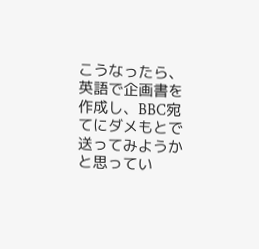こうなったら、英語で企画書を作成し、BBC宛てにダメもとで送ってみようかと思ってい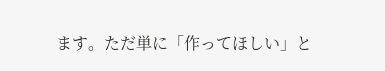ます。ただ単に「作ってほしい」と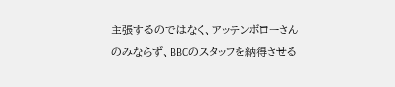主張するのではなく、アッテンボローさんのみならず、BBCのスタッフを納得させる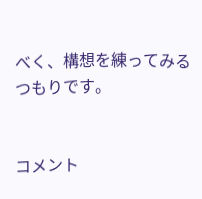べく、構想を練ってみるつもりです。


コメント